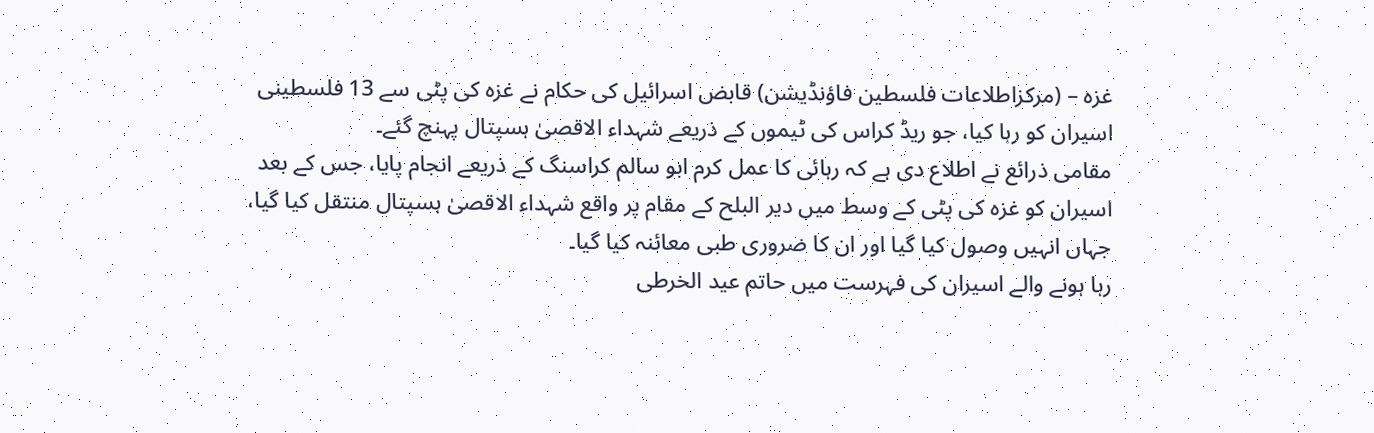غزہ – (مرکزاطلاعات فلسطین فاؤنڈیشن) قابض اسرائیل کی حکام نے غزہ کی پٹی سے 13 فلسطینی اسیران کو رہا کیا، جو ریڈ کراس کی ٹیموں کے ذریعے شہداء الاقصیٰ ہسپتال پہنچ گئے۔
مقامی ذرائع نے اطلاع دی ہے کہ رہائی کا عمل کرم ابو سالم کراسنگ کے ذریعے انجام پایا، جس کے بعد اسیران کو غزہ کی پٹی کے وسط میں دیر البلح کے مقام پر واقع شہداء الاقصیٰ ہسپتال منتقل کیا گیا، جہاں انہیں وصول کیا گیا اور ان کا ضروری طبی معائنہ کیا گیا۔
رہا ہونے والے اسیران کی فہرست میں حاتم عید الخرطی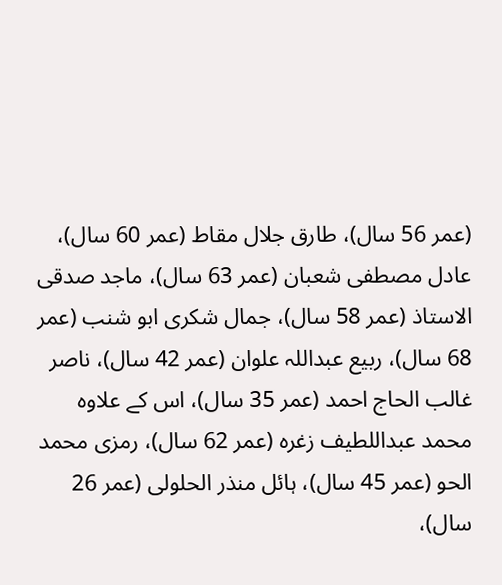(عمر 56 سال)، طارق جلال مقاط (عمر 60 سال)، عادل مصطفی شعبان (عمر 63 سال)، ماجد صدقی الاستاذ (عمر 58 سال)، جمال شکری ابو شنب (عمر 68 سال)، ربیع عبداللہ علوان (عمر 42 سال)، ناصر غالب الحاج احمد (عمر 35 سال)، اس کے علاوہ محمد عبداللطیف زغرہ (عمر 62 سال)، رمزی محمد الحو (عمر 45 سال)، ہائل منذر الحلولی (عمر 26 سال)،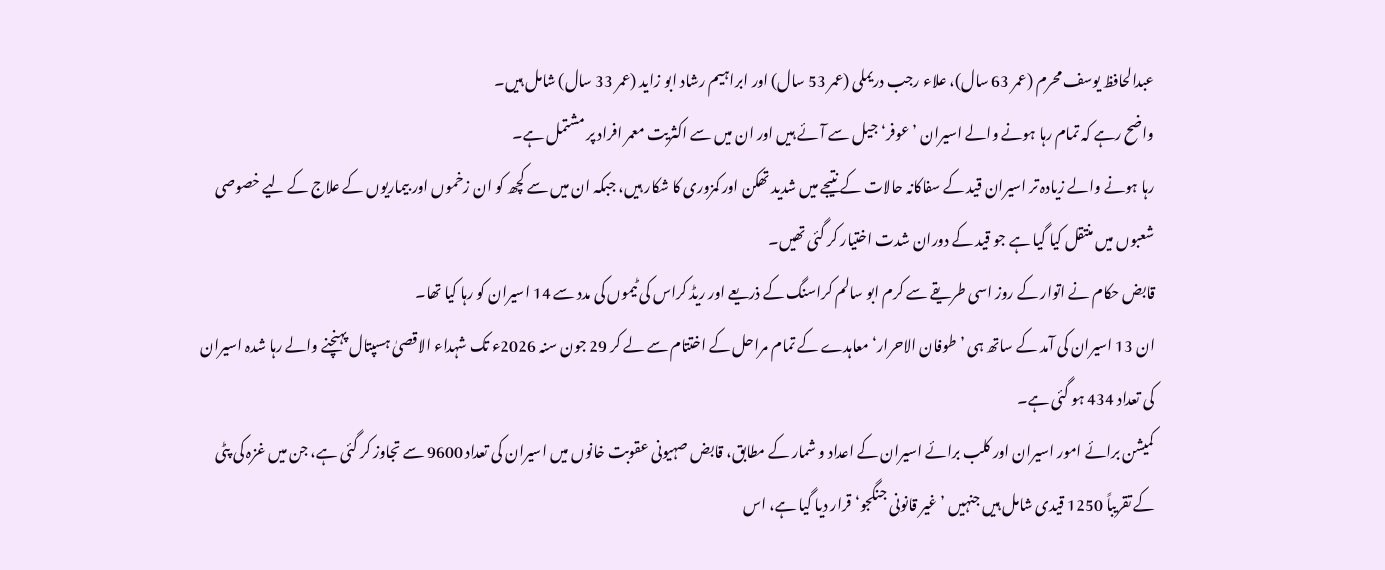عبدالحافظ یوسف محرم (عمر 63 سال)، علاء رجب دریملی (عمر 53 سال) اور ابراہیم رشاد ابو زاید (عمر 33 سال) شامل ہیں۔
واضح رہے کہ تمام رہا ہونے والے اسیران ’عوفر‘ جیل سے آئے ہیں اور ان میں سے اکثریت معمر افراد پر مشتمل ہے۔
رہا ہونے والے زیادہ تر اسیران قید کے سفاکانہ حالات کے نتیجے میں شدید تھکن اور کمزوری کا شکار ہیں، جبکہ ان میں سے کچھ کو ان زخموں اور بیماریوں کے علاج کے لیے خصوصی شعبوں میں منتقل کیا گیا ہے جو قید کے دوران شدت اختیار کر گئی تھیں۔
قابض حکام نے اتوار کے روز اسی طریقے سے کرم ابو سالم کراسنگ کے ذریعے اور ریڈ کراس کی ٹیموں کی مدد سے 14 اسیران کو رہا کیا تھا۔
ان 13 اسیران کی آمد کے ساتھ ہی ’طوفان الاحرار‘ معاہدے کے تمام مراحل کے اختتام سے لے کر 29 جون سنہ 2026ء تک شہداء الاقصیٰ ہسپتال پہنچنے والے رہا شدہ اسیران کی تعداد 434 ہو گئی ہے۔
کمیشن برائے امور اسیران اور کلب برائے اسیران کے اعداد و شمار کے مطابق، قابض صہیونی عقوبت خانوں میں اسیران کی تعداد 9600 سے تجاوز کر گئی ہے، جن میں غزہ کی پٹی کے تقریباً 1250 قیدی شامل ہیں جنہیں ’غیر قانونی جنگجو‘ قرار دیا گیا ہے، اس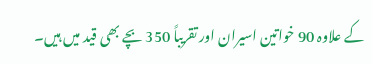کے علاوہ 90 خواتین اسیران اور تقریباً 350 بچے بھی قید میں ہیں۔